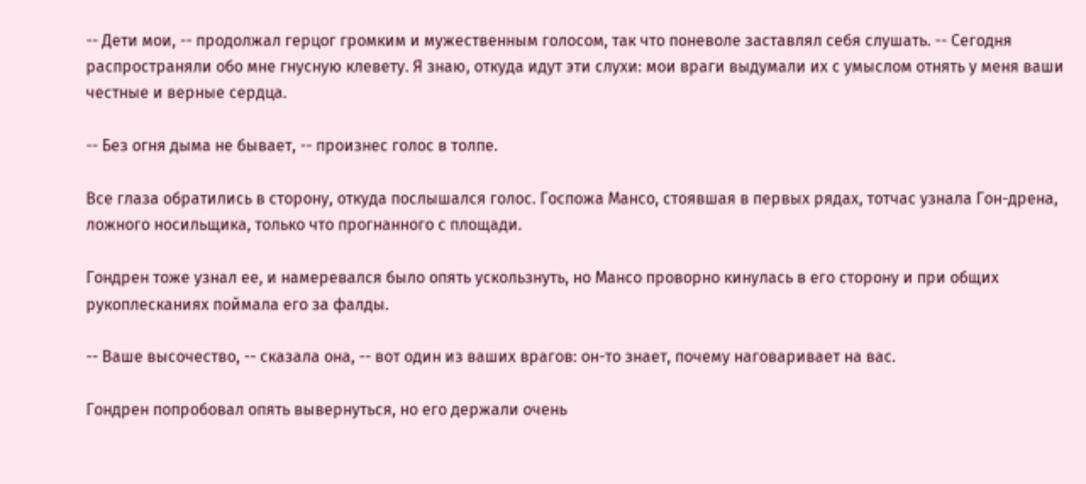-- Дети мои, -- продолжал герцог громким и мужественным голосом, так что поневоле заставлял себя слушать. -- Сегодня распространяли обо мне гнусную клевету. Я знаю, откуда идут эти слухи: мои враги выдумали их с умыслом отнять у меня ваши честные и верные сердца.

-- Без огня дыма не бывает, -- произнес голос в толпе.

Все глаза обратились в сторону, откуда послышался голос. Госпожа Мансо, стоявшая в первых рядах, тотчас узнала Гон-дрена, ложного носильщика, только что прогнанного с площади.

Гондрен тоже узнал ее, и намеревался было опять ускользнуть, но Мансо проворно кинулась в его сторону и при общих рукоплесканиях поймала его за фалды.

-- Ваше высочество, -- сказала она, -- вот один из ваших врагов: он-то знает, почему наговаривает на вас.

Гондрен попробовал опять вывернуться, но его держали очень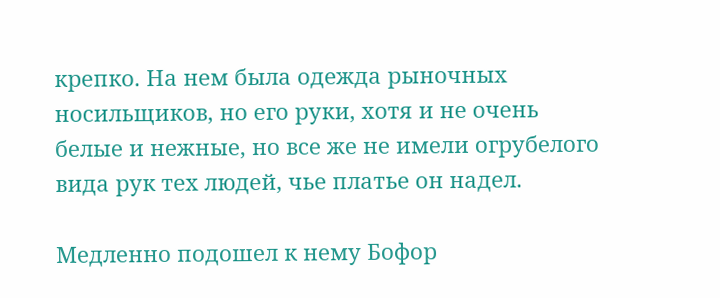крепко. На нем была одежда рыночных носильщиков, но его руки, хотя и не очень белые и нежные, но все же не имели огрубелого вида рук тех людей, чье платье он надел.

Медленно подошел к нему Бофор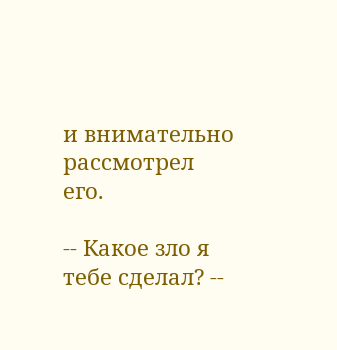и внимательно рассмотрел его.

-- Какое зло я тебе сделал? --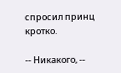спросил принц кротко.

-- Никакого, --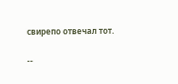свирепо отвечал тот.

--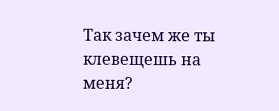Так зачем же ты клевещешь на меня?